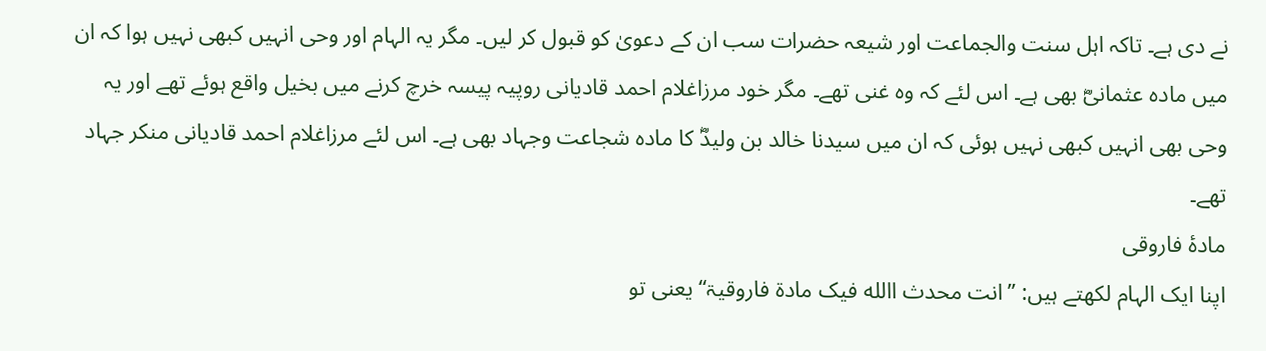نے دی ہے۔ تاکہ اہل سنت والجماعت اور شیعہ حضرات سب ان کے دعویٰ کو قبول کر لیں۔ مگر یہ الہام اور وحی انہیں کبھی نہیں ہوا کہ ان میں مادہ عثمانیؓ بھی ہے۔ اس لئے کہ وہ غنی تھے۔ مگر خود مرزاغلام احمد قادیانی روپیہ پیسہ خرچ کرنے میں بخیل واقع ہوئے تھے اور یہ وحی بھی انہیں کبھی نہیں ہوئی کہ ان میں سیدنا خالد بن ولیدؓ کا مادہ شجاعت وجہاد بھی ہے۔ اس لئے مرزاغلام احمد قادیانی منکر جہاد تھے۔
مادۂ فاروقی
اپنا ایک الہام لکھتے ہیں: ’’انت محدث االله فیک مادۃ فاروقیۃ‘‘ یعنی تو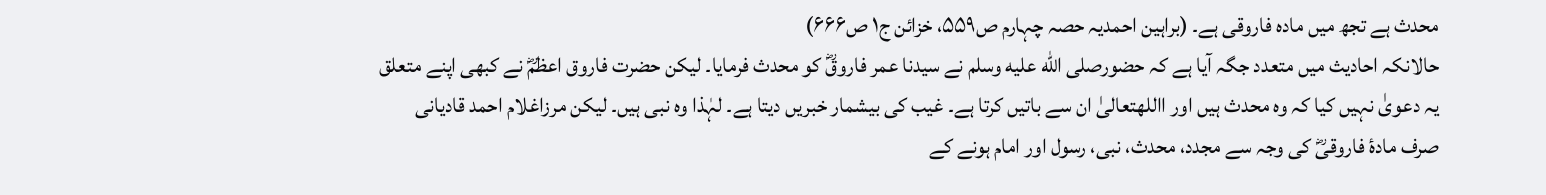محدث ہے تجھ میں مادہ فاروقی ہے۔ (براہین احمدیہ حصہ چہارم ص۵۵۹، خزائن ج۱ ص۶۶۶)
حالانکہ احادیث میں متعدد جگہ آیا ہے کہ حضورصلى الله عليه وسلم نے سیدنا عمر فاروقؓ کو محدث فرمایا۔ لیکن حضرت فاروق اعظمؓ نے کبھی اپنے متعلق یہ دعویٰ نہیں کیا کہ وہ محدث ہیں اور االلهتعالیٰ ان سے باتیں کرتا ہے۔ غیب کی بیشمار خبریں دیتا ہے۔ لہٰذا وہ نبی ہیں۔ لیکن مرزاغلام احمد قادیانی صرف مادۂ فاروقیؓ کی وجہ سے مجدد، محدث، نبی، رسول اور امام ہونے کے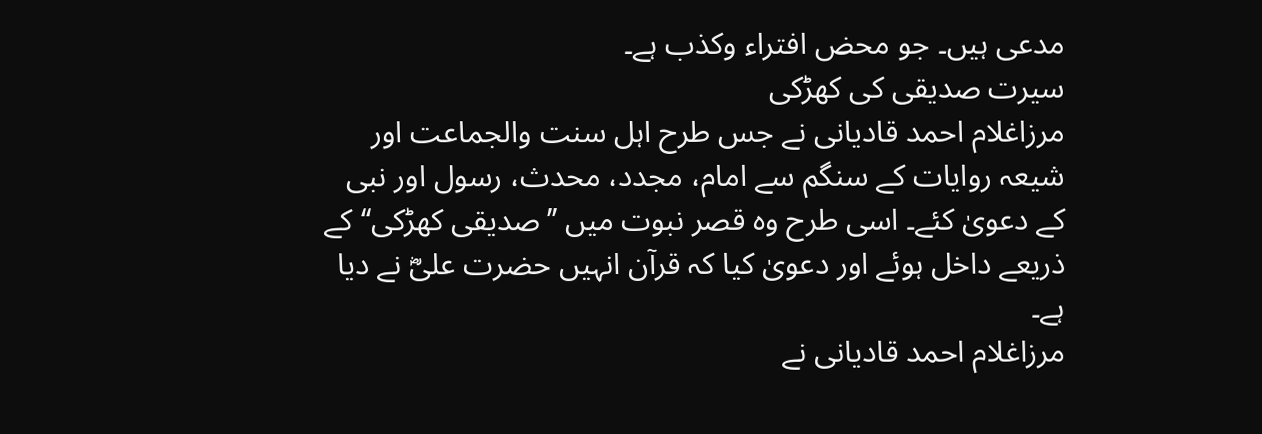مدعی ہیں۔ جو محض افتراء وکذب ہے۔
سیرت صدیقی کی کھڑکی
مرزاغلام احمد قادیانی نے جس طرح اہل سنت والجماعت اور شیعہ روایات کے سنگم سے امام، مجدد، محدث، رسول اور نبی کے دعویٰ کئے۔ اسی طرح وہ قصر نبوت میں ’’صدیقی کھڑکی‘‘ کے ذریعے داخل ہوئے اور دعویٰ کیا کہ قرآن انہیں حضرت علیؓ نے دیا ہے۔
مرزاغلام احمد قادیانی نے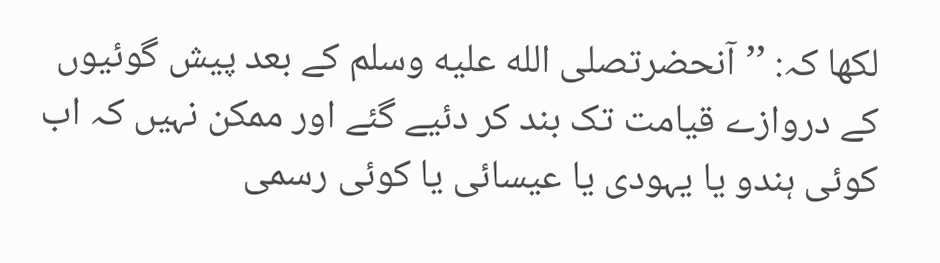لکھا کہ: ’’آنحضرتصلى الله عليه وسلم کے بعد پیش گوئیوں کے دروازے قیامت تک بند کر دئیے گئے اور ممکن نہیں کہ اب کوئی ہندو یا یہودی یا عیسائی یا کوئی رسمی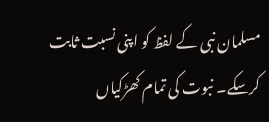مسلمان نبی کے لفظ کو اپنی نسبت ثابت کرسکے۔ نبوت کی تمام کھڑکیاں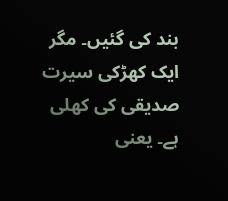بند کی گئیں۔ مگر ایک کھڑکی سیرت صدیقی کی کھلی ہے۔ یعنی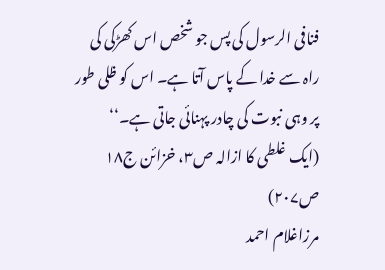فنافی الرسول کی پس جو شخص اس کھڑکی کی راہ سے خدا کے پاس آتا ہے۔ اس کو ظلی طور پر وہی نبوت کی چادر پہنائی جاتی ہے۔‘‘
(ایک غلطی کا ازالہ ص۳، خزائن ج۱۸ ص۲۰۷)
مرزاغلام احمد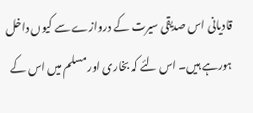قادیانی اس صدیقی سیرت کے دروازے سے کیوں داخل ہورہے ہیں۔ اس لئے کہ بخاری اور مسلم میں اس کے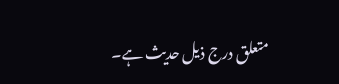متعلق درج ذیل حدیث ہے۔